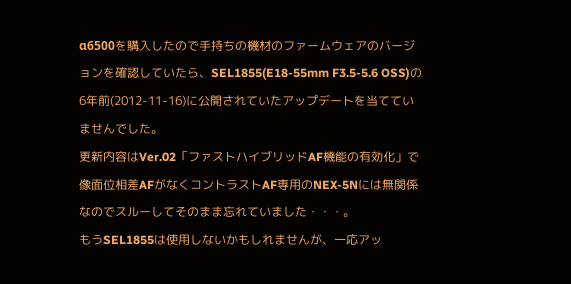α6500を購入したので手持ちの機材のファームウェアのバージョンを確認していたら、SEL1855(E18-55mm F3.5-5.6 OSS)の6年前(2012-11-16)に公開されていたアップデートを当てていませんでした。
更新内容はVer.02「ファストハイブリッドAF機能の有効化」で像面位相差AFがなくコントラストAF専用のNEX-5Nには無関係なのでスルーしてそのまま忘れていました・・・。
もうSEL1855は使用しないかもしれませんが、一応アッ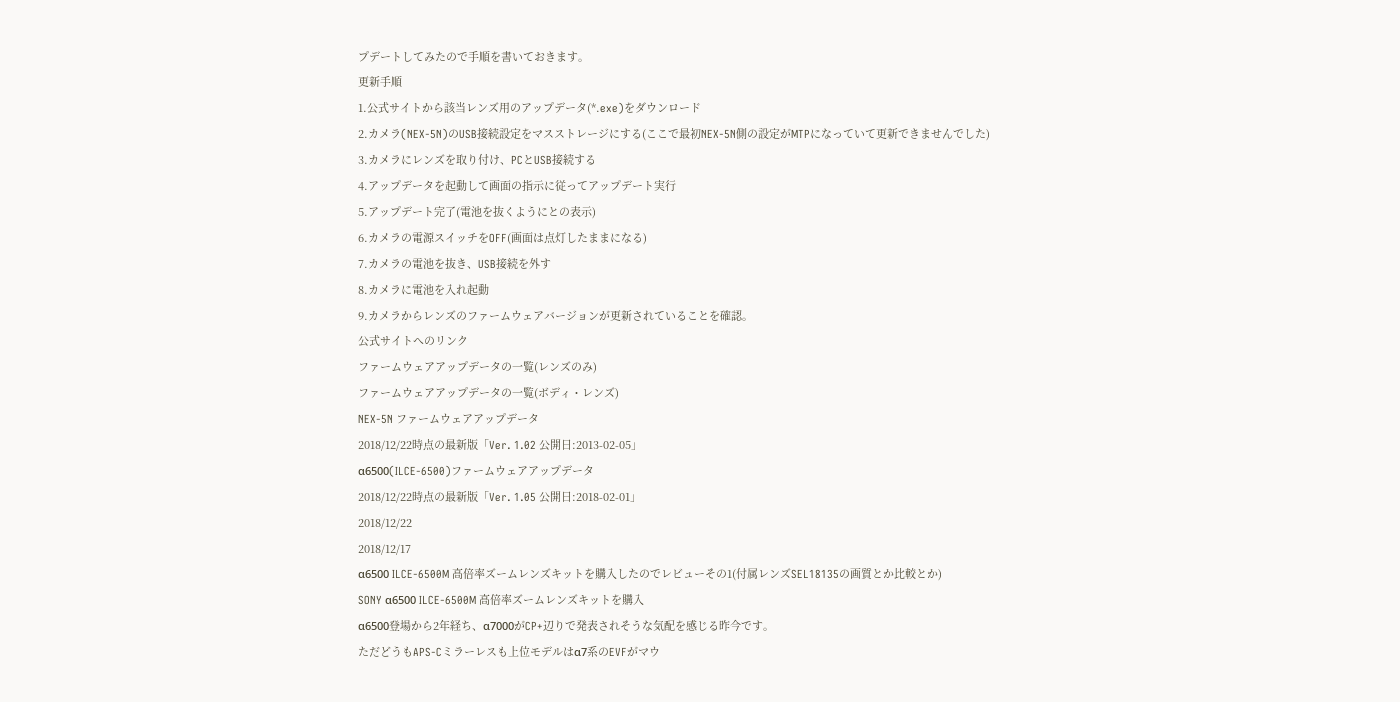プデートしてみたので手順を書いておきます。
更新手順
1.公式サイトから該当レンズ用のアップデータ(*.exe)をダウンロード
2.カメラ(NEX-5N)のUSB接続設定をマスストレージにする(ここで最初NEX-5N側の設定がMTPになっていて更新できませんでした)
3.カメラにレンズを取り付け、PCとUSB接続する
4.アップデータを起動して画面の指示に従ってアップデート実行
5.アップデート完了(電池を抜くようにとの表示)
6.カメラの電源スイッチをOFF(画面は点灯したままになる)
7.カメラの電池を抜き、USB接続を外す
8.カメラに電池を入れ起動
9.カメラからレンズのファームウェアバージョンが更新されていることを確認。
公式サイトへのリンク
ファームウェアアップデータの一覧(レンズのみ)
ファームウェアアップデータの一覧(ボディ・レンズ)
NEX-5N ファームウェアアップデータ
2018/12/22時点の最新版「Ver. 1.02 公開日:2013-02-05」
α6500(ILCE-6500)ファームウェアアップデータ
2018/12/22時点の最新版「Ver. 1.05 公開日:2018-02-01」
2018/12/22
2018/12/17
α6500 ILCE-6500M 高倍率ズームレンズキットを購入したのでレビューその1(付属レンズSEL18135の画質とか比較とか)
SONY α6500 ILCE-6500M 高倍率ズームレンズキットを購入
α6500登場から2年経ち、α7000がCP+辺りで発表されそうな気配を感じる昨今です。
ただどうもAPS-Cミラーレスも上位モデルはα7系のEVFがマウ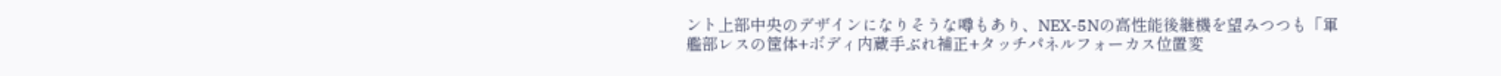ント上部中央のデザインになりそうな噂もあり、NEX-5Nの高性能後継機を望みつつも「軍艦部レスの筐体+ボディ内蔵手ぶれ補正+タッチパネルフォーカス位置変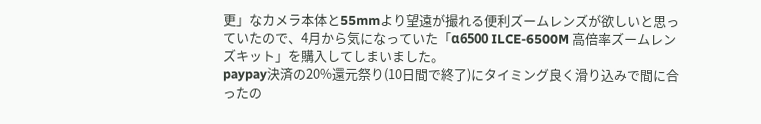更」なカメラ本体と55mmより望遠が撮れる便利ズームレンズが欲しいと思っていたので、4月から気になっていた「α6500 ILCE-6500M 高倍率ズームレンズキット」を購入してしまいました。
paypay決済の20%還元祭り(10日間で終了)にタイミング良く滑り込みで間に合ったの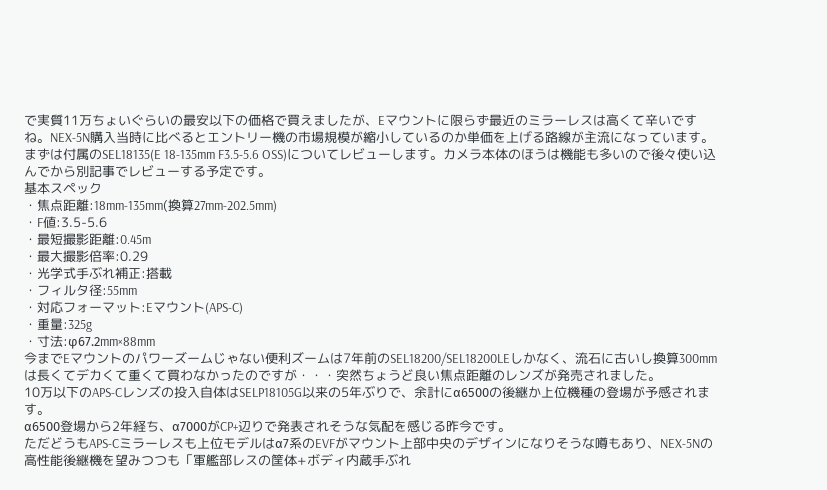で実質11万ちょいぐらいの最安以下の価格で買えましたが、Eマウントに限らず最近のミラーレスは高くて辛いですね。NEX-5N購入当時に比べるとエントリー機の市場規模が縮小しているのか単価を上げる路線が主流になっています。
まずは付属のSEL18135(E 18-135mm F3.5-5.6 OSS)についてレビューします。カメラ本体のほうは機能も多いので後々使い込んでから別記事でレビューする予定です。
基本スペック
・焦点距離:18mm-135mm(換算27mm-202.5mm)
・F値:3.5-5.6
・最短撮影距離:0.45m
・最大撮影倍率:0.29
・光学式手ぶれ補正:搭載
・フィルタ径:55mm
・対応フォーマット:Eマウント(APS-C)
・重量:325g
・寸法:φ67.2mm×88mm
今までEマウントのパワーズームじゃない便利ズームは7年前のSEL18200/SEL18200LEしかなく、流石に古いし換算300mmは長くてデカくて重くて買わなかったのですが・・・突然ちょうど良い焦点距離のレンズが発売されました。
10万以下のAPS-Cレンズの投入自体はSELP18105G以来の5年ぶりで、余計にα6500の後継か上位機種の登場が予感されます。
α6500登場から2年経ち、α7000がCP+辺りで発表されそうな気配を感じる昨今です。
ただどうもAPS-Cミラーレスも上位モデルはα7系のEVFがマウント上部中央のデザインになりそうな噂もあり、NEX-5Nの高性能後継機を望みつつも「軍艦部レスの筐体+ボディ内蔵手ぶれ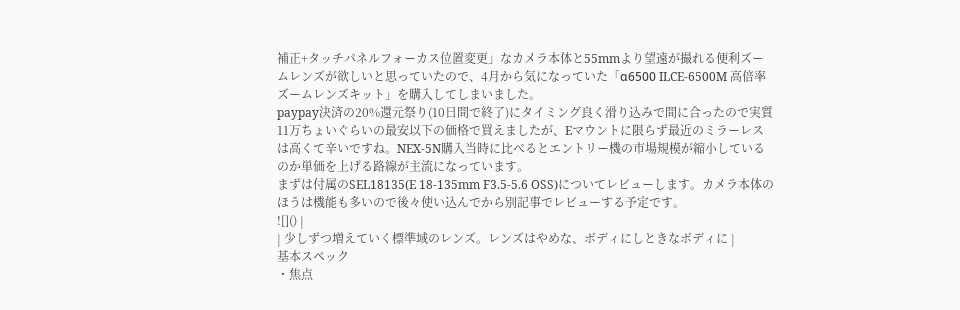補正+タッチパネルフォーカス位置変更」なカメラ本体と55mmより望遠が撮れる便利ズームレンズが欲しいと思っていたので、4月から気になっていた「α6500 ILCE-6500M 高倍率ズームレンズキット」を購入してしまいました。
paypay決済の20%還元祭り(10日間で終了)にタイミング良く滑り込みで間に合ったので実質11万ちょいぐらいの最安以下の価格で買えましたが、Eマウントに限らず最近のミラーレスは高くて辛いですね。NEX-5N購入当時に比べるとエントリー機の市場規模が縮小しているのか単価を上げる路線が主流になっています。
まずは付属のSEL18135(E 18-135mm F3.5-5.6 OSS)についてレビューします。カメラ本体のほうは機能も多いので後々使い込んでから別記事でレビューする予定です。
![]() |
| 少しずつ増えていく標準域のレンズ。レンズはやめな、ボディにしときなボディに |
基本スペック
・焦点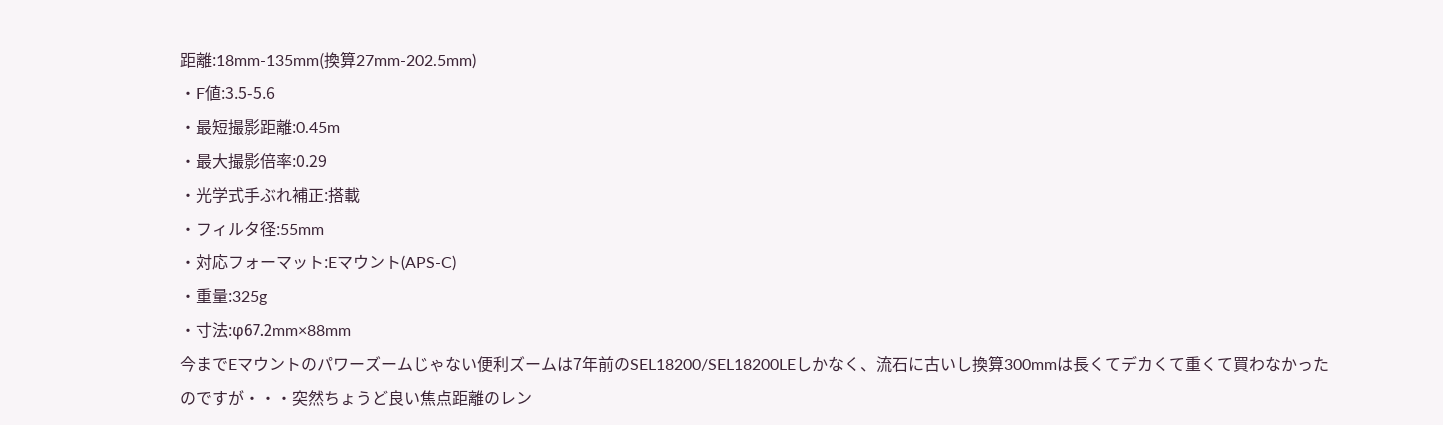距離:18mm-135mm(換算27mm-202.5mm)
・F値:3.5-5.6
・最短撮影距離:0.45m
・最大撮影倍率:0.29
・光学式手ぶれ補正:搭載
・フィルタ径:55mm
・対応フォーマット:Eマウント(APS-C)
・重量:325g
・寸法:φ67.2mm×88mm
今までEマウントのパワーズームじゃない便利ズームは7年前のSEL18200/SEL18200LEしかなく、流石に古いし換算300mmは長くてデカくて重くて買わなかったのですが・・・突然ちょうど良い焦点距離のレン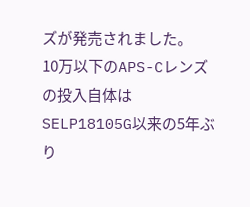ズが発売されました。
10万以下のAPS-Cレンズの投入自体はSELP18105G以来の5年ぶり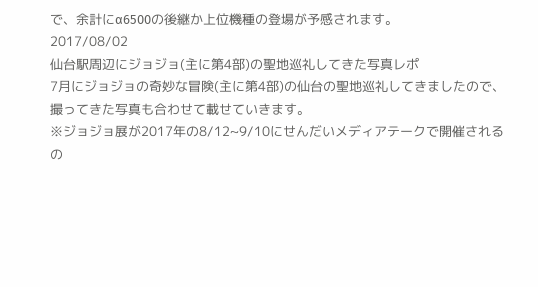で、余計にα6500の後継か上位機種の登場が予感されます。
2017/08/02
仙台駅周辺にジョジョ(主に第4部)の聖地巡礼してきた写真レポ
7月にジョジョの奇妙な冒険(主に第4部)の仙台の聖地巡礼してきましたので、撮ってきた写真も合わせて載せていきます。
※ジョジョ展が2017年の8/12~9/10にせんだいメディアテークで開催されるの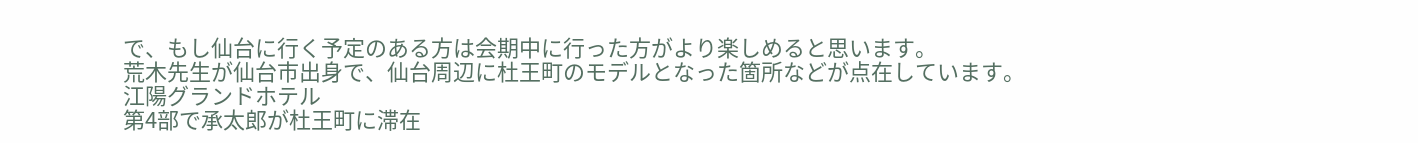で、もし仙台に行く予定のある方は会期中に行った方がより楽しめると思います。
荒木先生が仙台市出身で、仙台周辺に杜王町のモデルとなった箇所などが点在しています。
江陽グランドホテル
第4部で承太郎が杜王町に滞在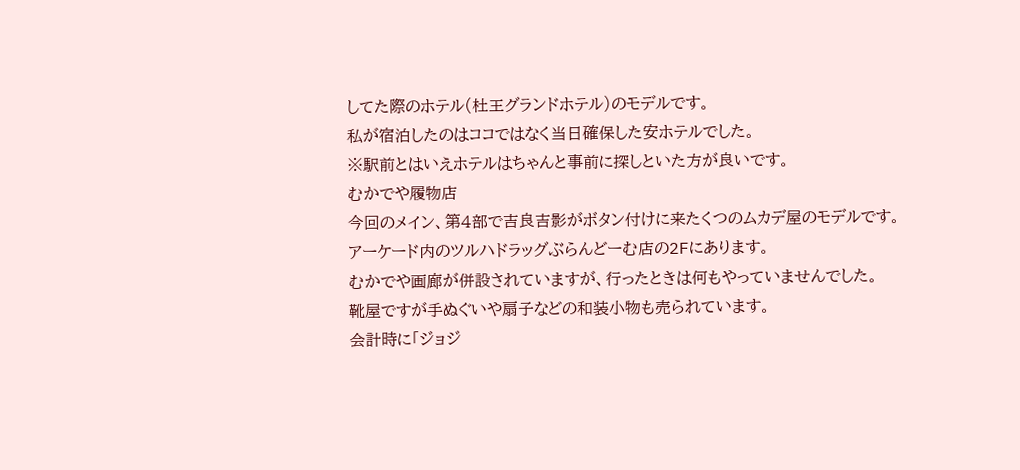してた際のホテル(杜王グランドホテル)のモデルです。
私が宿泊したのはココではなく当日確保した安ホテルでした。
※駅前とはいえホテルはちゃんと事前に探しといた方が良いです。
むかでや履物店
今回のメイン、第4部で吉良吉影がボタン付けに来たくつのムカデ屋のモデルです。
アーケード内のツルハドラッグぶらんどーむ店の2Fにあります。
むかでや画廊が併設されていますが、行ったときは何もやっていませんでした。
靴屋ですが手ぬぐいや扇子などの和装小物も売られています。
会計時に「ジョジ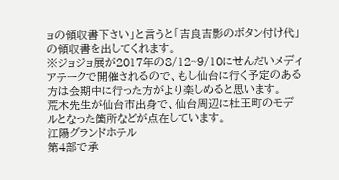ョの領収書下さい」と言うと「吉良吉影のボタン付け代」の領収書を出してくれます。
※ジョジョ展が2017年の8/12~9/10にせんだいメディアテークで開催されるので、もし仙台に行く予定のある方は会期中に行った方がより楽しめると思います。
荒木先生が仙台市出身で、仙台周辺に杜王町のモデルとなった箇所などが点在しています。
江陽グランドホテル
第4部で承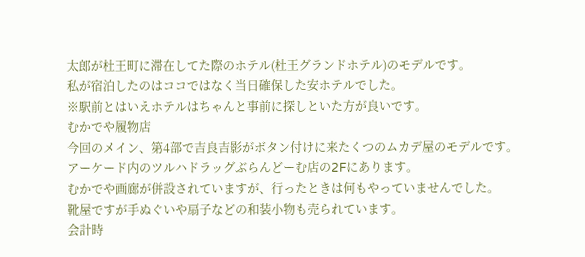太郎が杜王町に滞在してた際のホテル(杜王グランドホテル)のモデルです。
私が宿泊したのはココではなく当日確保した安ホテルでした。
※駅前とはいえホテルはちゃんと事前に探しといた方が良いです。
むかでや履物店
今回のメイン、第4部で吉良吉影がボタン付けに来たくつのムカデ屋のモデルです。
アーケード内のツルハドラッグぶらんどーむ店の2Fにあります。
むかでや画廊が併設されていますが、行ったときは何もやっていませんでした。
靴屋ですが手ぬぐいや扇子などの和装小物も売られています。
会計時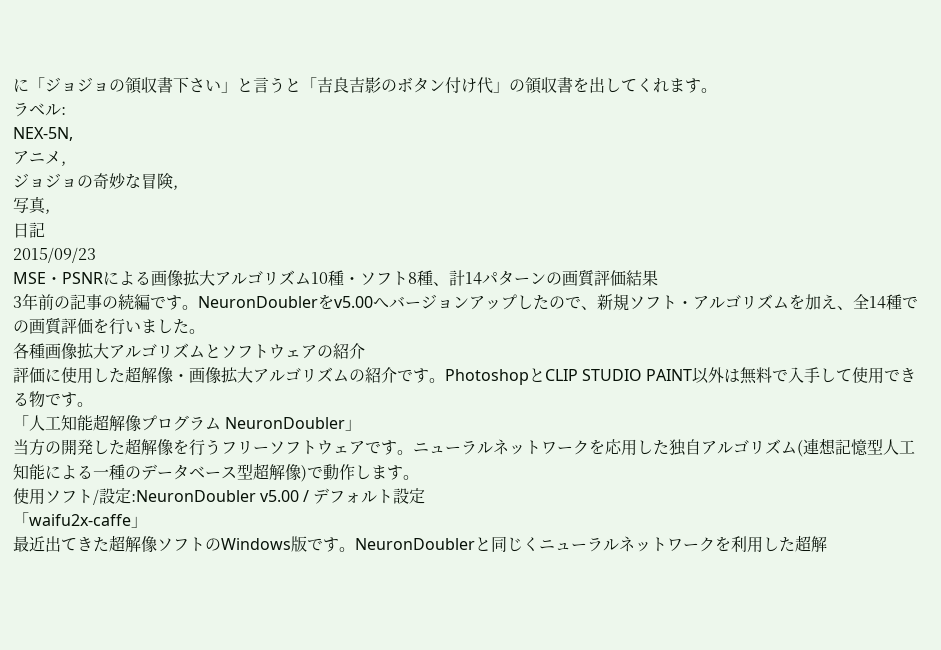に「ジョジョの領収書下さい」と言うと「吉良吉影のボタン付け代」の領収書を出してくれます。
ラベル:
NEX-5N,
アニメ,
ジョジョの奇妙な冒険,
写真,
日記
2015/09/23
MSE・PSNRによる画像拡大アルゴリズム10種・ソフト8種、計14パターンの画質評価結果
3年前の記事の続編です。NeuronDoublerをv5.00へバージョンアップしたので、新規ソフト・アルゴリズムを加え、全14種での画質評価を行いました。
各種画像拡大アルゴリズムとソフトウェアの紹介
評価に使用した超解像・画像拡大アルゴリズムの紹介です。PhotoshopとCLIP STUDIO PAINT以外は無料で入手して使用できる物です。
「人工知能超解像プログラム NeuronDoubler」
当方の開発した超解像を行うフリーソフトウェアです。ニューラルネットワークを応用した独自アルゴリズム(連想記憶型人工知能による一種のデータベース型超解像)で動作します。
使用ソフト/設定:NeuronDoubler v5.00 / デフォルト設定
「waifu2x-caffe」
最近出てきた超解像ソフトのWindows版です。NeuronDoublerと同じくニューラルネットワークを利用した超解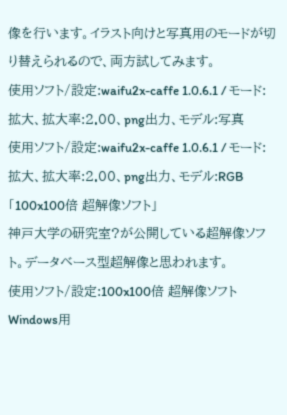像を行います。イラスト向けと写真用のモードが切り替えられるので、両方試してみます。
使用ソフト/設定:waifu2x-caffe 1.0.6.1 / モード:拡大、拡大率:2.00、png出力、モデル:写真
使用ソフト/設定:waifu2x-caffe 1.0.6.1 / モード:拡大、拡大率:2.00、png出力、モデル:RGB
「100x100倍 超解像ソフト」
神戸大学の研究室?が公開している超解像ソフト。データベース型超解像と思われます。
使用ソフト/設定:100x100倍 超解像ソフト Windows用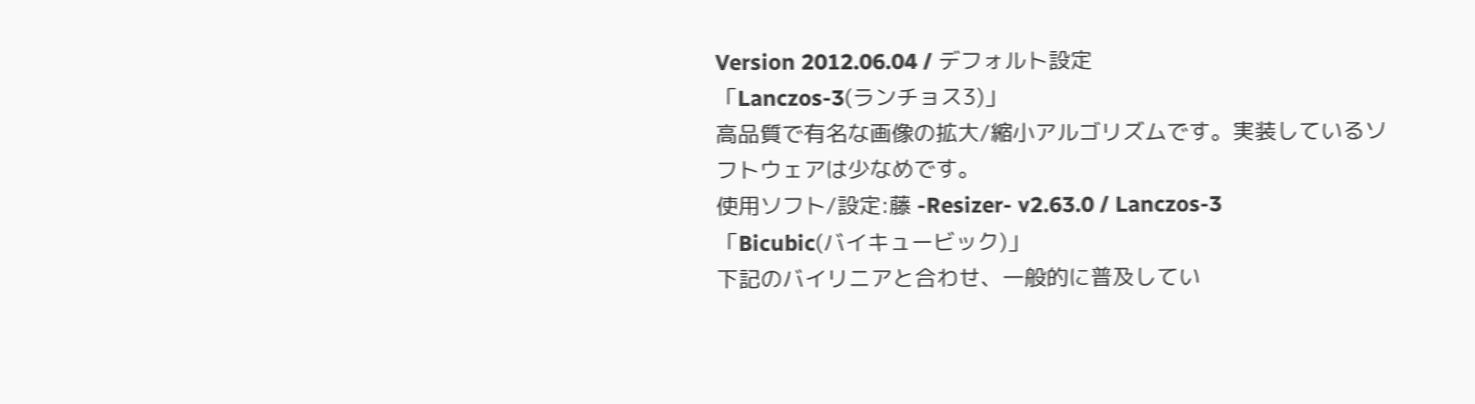Version 2012.06.04 / デフォルト設定
「Lanczos-3(ランチョス3)」
高品質で有名な画像の拡大/縮小アルゴリズムです。実装しているソフトウェアは少なめです。
使用ソフト/設定:藤 -Resizer- v2.63.0 / Lanczos-3
「Bicubic(バイキュービック)」
下記のバイリニアと合わせ、一般的に普及してい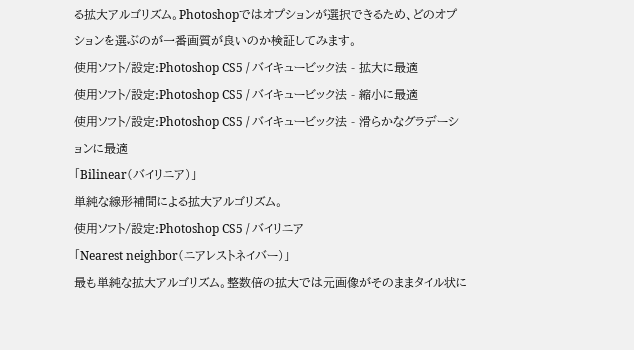る拡大アルゴリズム。Photoshopではオプションが選択できるため、どのオプションを選ぶのが一番画質が良いのか検証してみます。
使用ソフト/設定:Photoshop CS5 / バイキュービック法 - 拡大に最適
使用ソフト/設定:Photoshop CS5 / バイキュービック法 - 縮小に最適
使用ソフト/設定:Photoshop CS5 / バイキュービック法 - 滑らかなグラデーションに最適
「Bilinear(バイリニア)」
単純な線形補間による拡大アルゴリズム。
使用ソフト/設定:Photoshop CS5 / バイリニア
「Nearest neighbor(ニアレストネイバー)」
最も単純な拡大アルゴリズム。整数倍の拡大では元画像がそのままタイル状に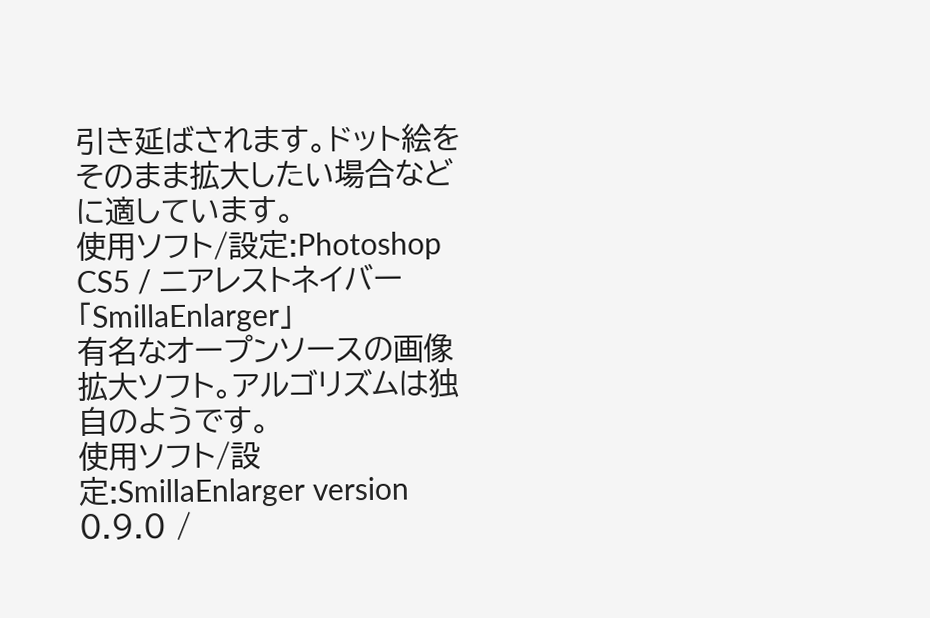引き延ばされます。ドット絵をそのまま拡大したい場合などに適しています。
使用ソフト/設定:Photoshop CS5 / ニアレストネイバー
「SmillaEnlarger」
有名なオープンソースの画像拡大ソフト。アルゴリズムは独自のようです。
使用ソフト/設定:SmillaEnlarger version 0.9.0 /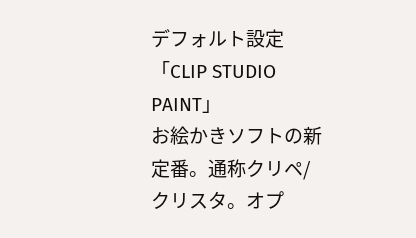デフォルト設定
「CLIP STUDIO PAINT」
お絵かきソフトの新定番。通称クリペ/クリスタ。オプ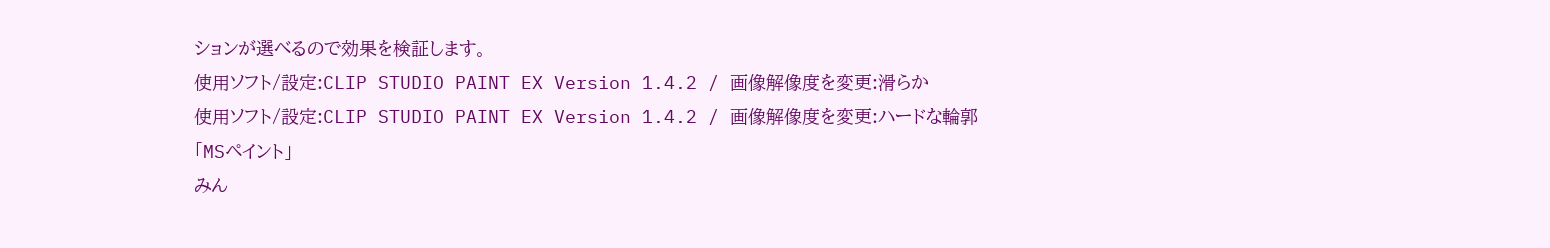ションが選べるので効果を検証します。
使用ソフト/設定:CLIP STUDIO PAINT EX Version 1.4.2 / 画像解像度を変更:滑らか
使用ソフト/設定:CLIP STUDIO PAINT EX Version 1.4.2 / 画像解像度を変更:ハードな輪郭
「MSペイント」
みん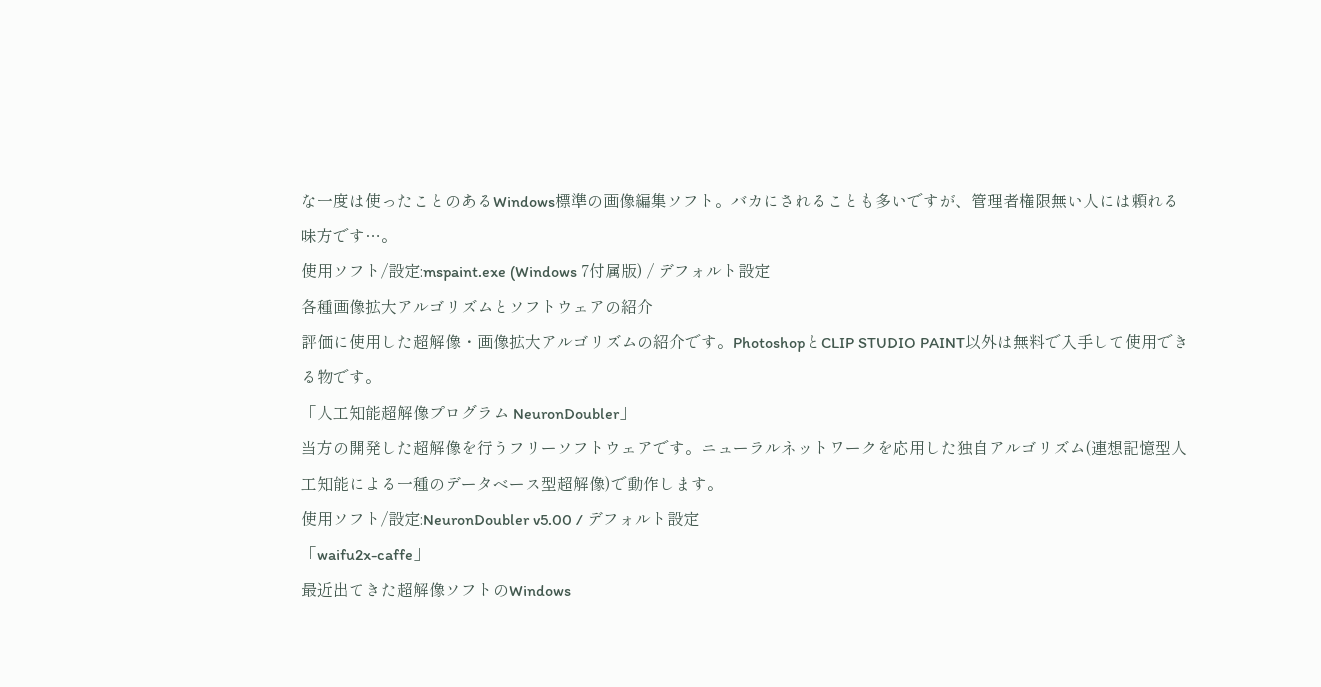な一度は使ったことのあるWindows標準の画像編集ソフト。バカにされることも多いですが、管理者権限無い人には頼れる味方です…。
使用ソフト/設定:mspaint.exe (Windows 7付属版) / デフォルト設定
各種画像拡大アルゴリズムとソフトウェアの紹介
評価に使用した超解像・画像拡大アルゴリズムの紹介です。PhotoshopとCLIP STUDIO PAINT以外は無料で入手して使用できる物です。
「人工知能超解像プログラム NeuronDoubler」
当方の開発した超解像を行うフリーソフトウェアです。ニューラルネットワークを応用した独自アルゴリズム(連想記憶型人工知能による一種のデータベース型超解像)で動作します。
使用ソフト/設定:NeuronDoubler v5.00 / デフォルト設定
「waifu2x-caffe」
最近出てきた超解像ソフトのWindows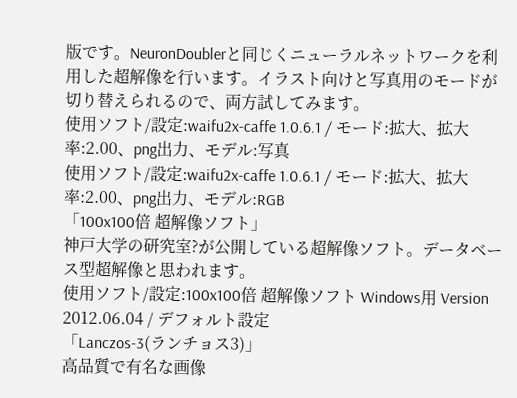版です。NeuronDoublerと同じくニューラルネットワークを利用した超解像を行います。イラスト向けと写真用のモードが切り替えられるので、両方試してみます。
使用ソフト/設定:waifu2x-caffe 1.0.6.1 / モード:拡大、拡大率:2.00、png出力、モデル:写真
使用ソフト/設定:waifu2x-caffe 1.0.6.1 / モード:拡大、拡大率:2.00、png出力、モデル:RGB
「100x100倍 超解像ソフト」
神戸大学の研究室?が公開している超解像ソフト。データベース型超解像と思われます。
使用ソフト/設定:100x100倍 超解像ソフト Windows用 Version 2012.06.04 / デフォルト設定
「Lanczos-3(ランチョス3)」
高品質で有名な画像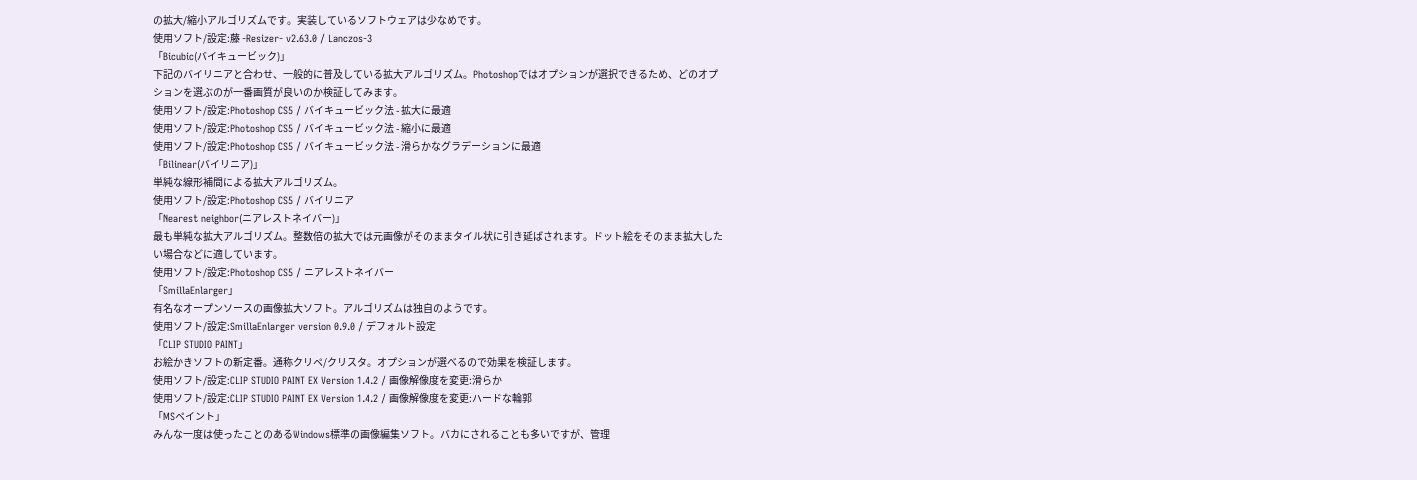の拡大/縮小アルゴリズムです。実装しているソフトウェアは少なめです。
使用ソフト/設定:藤 -Resizer- v2.63.0 / Lanczos-3
「Bicubic(バイキュービック)」
下記のバイリニアと合わせ、一般的に普及している拡大アルゴリズム。Photoshopではオプションが選択できるため、どのオプションを選ぶのが一番画質が良いのか検証してみます。
使用ソフト/設定:Photoshop CS5 / バイキュービック法 - 拡大に最適
使用ソフト/設定:Photoshop CS5 / バイキュービック法 - 縮小に最適
使用ソフト/設定:Photoshop CS5 / バイキュービック法 - 滑らかなグラデーションに最適
「Bilinear(バイリニア)」
単純な線形補間による拡大アルゴリズム。
使用ソフト/設定:Photoshop CS5 / バイリニア
「Nearest neighbor(ニアレストネイバー)」
最も単純な拡大アルゴリズム。整数倍の拡大では元画像がそのままタイル状に引き延ばされます。ドット絵をそのまま拡大したい場合などに適しています。
使用ソフト/設定:Photoshop CS5 / ニアレストネイバー
「SmillaEnlarger」
有名なオープンソースの画像拡大ソフト。アルゴリズムは独自のようです。
使用ソフト/設定:SmillaEnlarger version 0.9.0 / デフォルト設定
「CLIP STUDIO PAINT」
お絵かきソフトの新定番。通称クリペ/クリスタ。オプションが選べるので効果を検証します。
使用ソフト/設定:CLIP STUDIO PAINT EX Version 1.4.2 / 画像解像度を変更:滑らか
使用ソフト/設定:CLIP STUDIO PAINT EX Version 1.4.2 / 画像解像度を変更:ハードな輪郭
「MSペイント」
みんな一度は使ったことのあるWindows標準の画像編集ソフト。バカにされることも多いですが、管理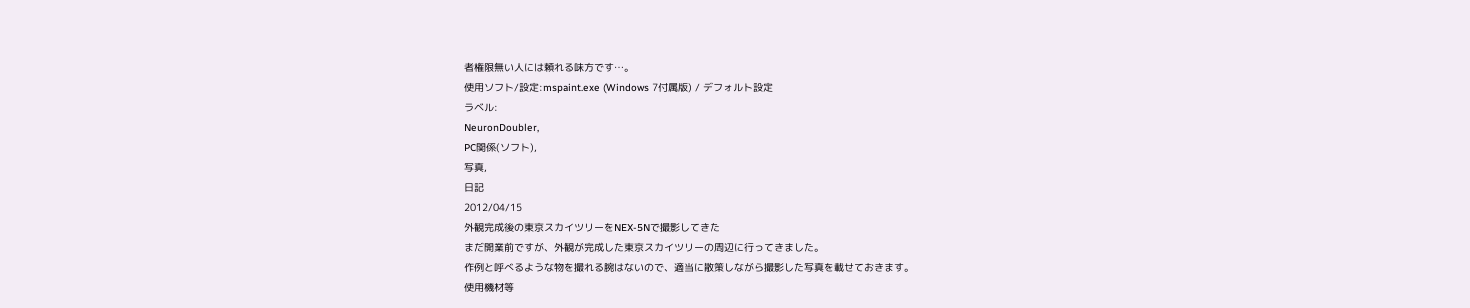者権限無い人には頼れる味方です…。
使用ソフト/設定:mspaint.exe (Windows 7付属版) / デフォルト設定
ラベル:
NeuronDoubler,
PC関係(ソフト),
写真,
日記
2012/04/15
外観完成後の東京スカイツリーをNEX-5Nで撮影してきた
まだ開業前ですが、外観が完成した東京スカイツリーの周辺に行ってきました。
作例と呼べるような物を撮れる腕はないので、適当に散策しながら撮影した写真を載せておきます。
使用機材等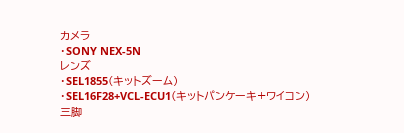カメラ
・SONY NEX-5N
レンズ
・SEL1855(キットズーム)
・SEL16F28+VCL-ECU1(キットパンケーキ+ワイコン)
三脚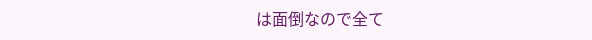は面倒なので全て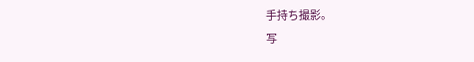手持ち撮影。
写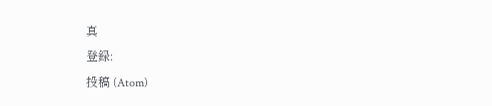真
登録:
投稿 (Atom)